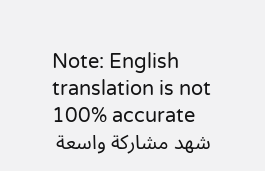Note: English translation is not 100% accurate
شهد مشاركة واسعة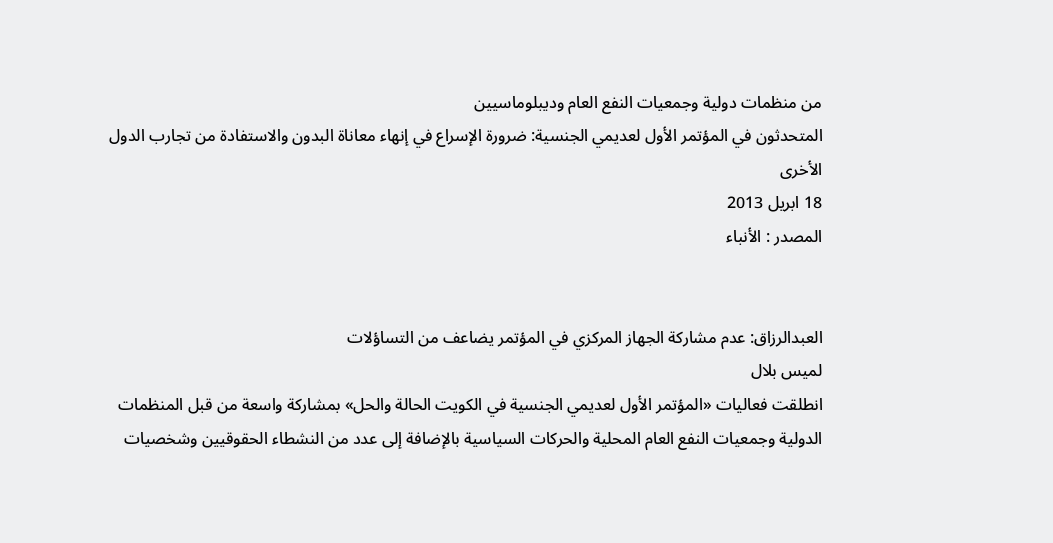من منظمات دولية وجمعيات النفع العام وديبلوماسيين
المتحدثون في المؤتمر الأول لعديمي الجنسية: ضرورة الإسراع في إنهاء معاناة البدون والاستفادة من تجارب الدول الأخرى
18 ابريل 2013
المصدر : الأنباء


العبدالرزاق: عدم مشاركة الجهاز المركزي في المؤتمر يضاعف من التساؤلات
لميس بلال
انطلقت فعاليات «المؤتمر الأول لعديمي الجنسية في الكويت الحالة والحل» بمشاركة واسعة من قبل المنظمات الدولية وجمعيات النفع العام المحلية والحركات السياسية بالإضافة إلى عدد من النشطاء الحقوقيين وشخصيات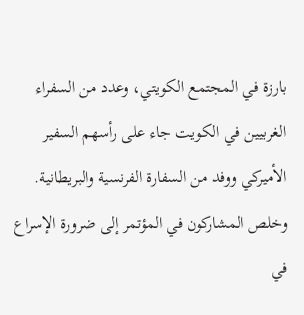بارزة في المجتمع الكويتي، وعدد من السفراء الغربيين في الكويت جاء على رأسهم السفير الأميركي ووفد من السفارة الفرنسية والبريطانية.
وخلص المشاركون في المؤتمر إلى ضرورة الإسراع في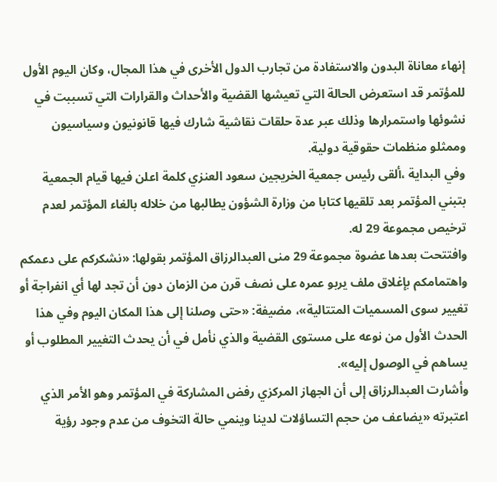إنهاء معاناة البدون والاستفادة من تجارب الدول الأخرى في هذا المجال، وكان اليوم الأول للمؤتمر قد استعرض الحالة التي تعيشها القضية والأحداث والقرارات التي تسببت في نشوئها واستمرارها وذلك عبر عدة حلقات نقاشية شارك فيها قانونيون وسياسيون وممثلو منظمات حقوقية دولية.
وفي البداية ،ألقى رئيس جمعية الخريجين سعود العنزي كلمة اعلن فيها قيام الجمعية بتبني المؤتمر بعد تلقيها كتابا من وزارة الشؤون يطالبها من خلاله بالغاء المؤتمر لعدم ترخيص مجموعة 29 له.
وافتتحت بعدها عضوة مجموعة 29 منى العبدالرزاق المؤتمر بقولها: «نشكركم على دعمكم واهتمامكم بإغلاق ملف يربو عمره على نصف قرن من الزمان دون أن تجد لها أي انفراجة أو تغيير سوى المسميات المتتالية»، مضيفة: «حتى وصلنا إلى هذا المكان اليوم وفي هذا الحدث الأول من نوعه على مستوى القضية والذي نأمل في أن يحدث التغيير المطلوب أو يساهم في الوصول إليه».
وأشارت العبدالرزاق إلى أن الجهاز المركزي رفض المشاركة في المؤتمر وهو الأمر الذي اعتبرته «يضاعف من حجم التساؤلات لدينا وينمي حالة التخوف من عدم وجود رؤية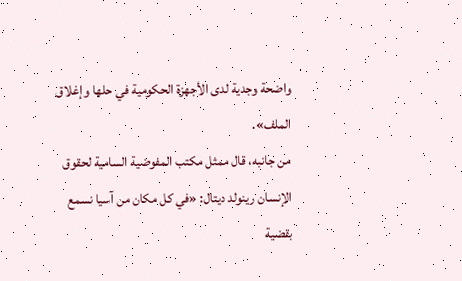واضحة وجدية لدى الأجهزة الحكومية في حلها وإغلاق الملف».
من جانبه، قال ممثل مكتب المفوضية السامية لحقوق الإنسان رينولد ديتال: «في كل مكان من آسيا نسمع بقضية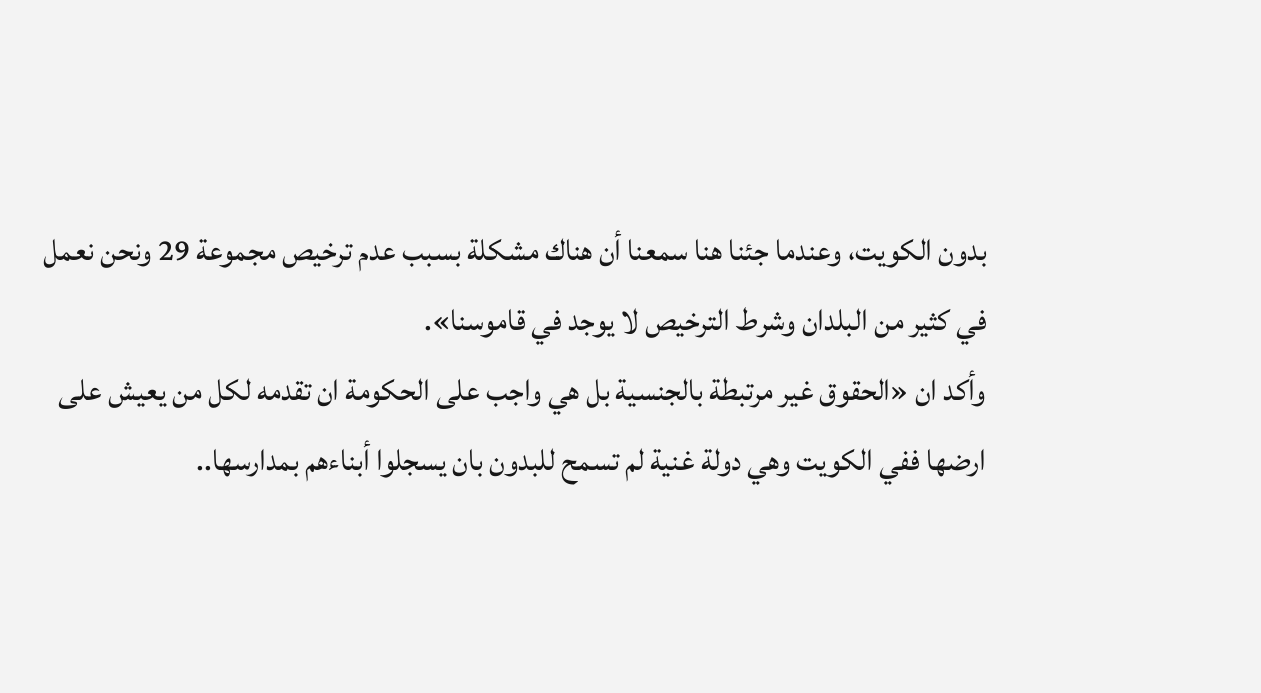بدون الكويت، وعندما جئنا هنا سمعنا أن هناك مشكلة بسبب عدم ترخيص مجموعة 29 ونحن نعمل في كثير من البلدان وشرط الترخيص لا يوجد في قاموسنا».
وأكد ان «الحقوق غير مرتبطة بالجنسية بل هي واجب على الحكومة ان تقدمه لكل من يعيش على ارضها ففي الكويت وهي دولة غنية لم تسمح للبدون بان يسجلوا أبناءهم بمدارسها..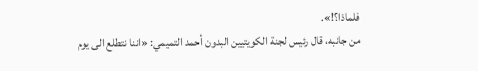فلماذا؟!».
من جانبه، قال رئيس لجنة الكويتيين البدون أحمد التميمي: «اننا نتطلع الى يوم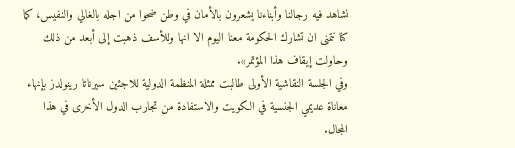نشاهد فيه رجالنا وأبناءنا يشعرون بالأمان في وطن ضحوا من اجله بالغالي والنفيس، كما كنا نتمنى ان تشارك الحكومة معنا اليوم الا انها وللأسف ذهبت إلى أبعد من ذلك وحاولت إيقاف هذا المؤتمر».
وفي الجلسة النقاشية الأولى طالبت ممثلة المنظمة الدولية للاجئين سيرناتا رينولدز بإنهاء معاناة عديمي الجنسية في الكويت والاستفادة من تجارب الدول الأخرى في هذا المجال.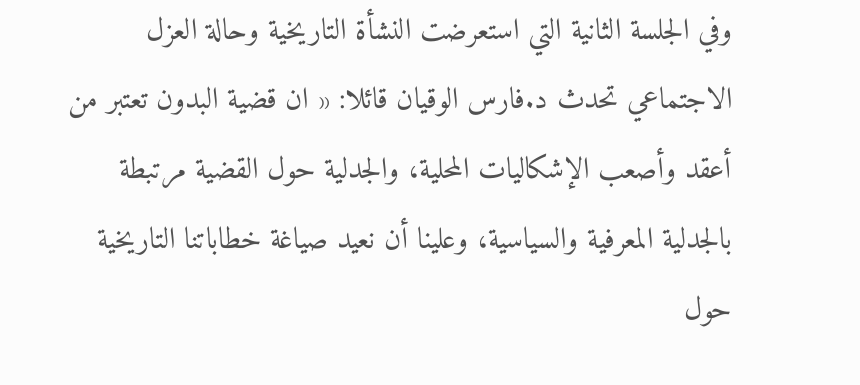وفي الجلسة الثانية التي استعرضت النشأة التاريخية وحالة العزل الاجتماعي تحدث د.فارس الوقيان قائلا: « ان قضية البدون تعتبر من أعقد وأصعب الإشكاليات المحلية، والجدلية حول القضية مرتبطة بالجدلية المعرفية والسياسية، وعلينا أن نعيد صياغة خطاباتنا التاريخية حول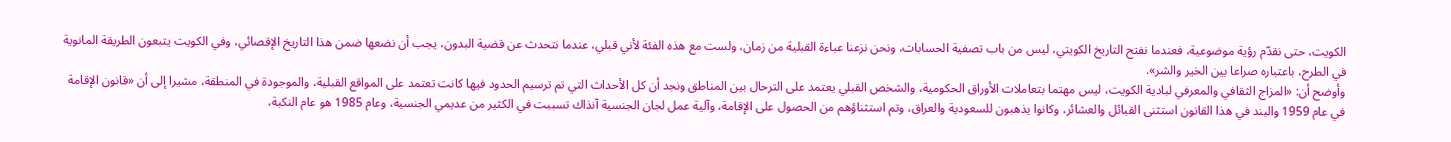الكويت، حتى نقدّم رؤية موضوعية، فعندما نفتح التاريخ الكويتي، ليس من باب تصفية الحسابات، ونحن نزعنا عباءة القبلية من زمان، ولست مع هذه الفئة لأني قبلي، عندما نتحدث عن قضية البدون، يجب أن نضعها ضمن هذا التاريخ الإقصائي، وفي الكويت يتبعون الطريقة المانوية في الطرح، باعتباره صراعا بين الخير والشر».
وأوضح أن: «المزاج الثقافي والمعرفي لبادية الكويت، ليس مهتما بتعاملات الأوراق الحكومية، والشخص القبلي يعتمد على الترحال بين المناطق ونجد أن كل الأحداث التي تم ترسيم الحدود فيها كانت تعتمد على المواقع القبلية، والموجودة في المنطقة، مشيرا إلى أن «قانون الإقامة في عام 1959 والبند في هذا القانون استثنى القبائل والعشائر، وكانوا يذهبون للسعودية والعراق، وتم استثناؤهم من الحصول على الإقامة، وآلية عمل لجان الجنسية آنذاك تسببت في الكثير من عديمي الجنسية، وعام 1985 هو عام النكبة،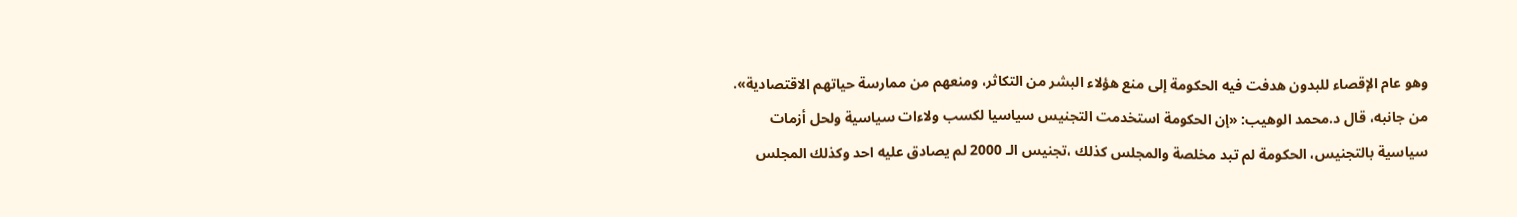وهو عام الإقصاء للبدون هدفت فيه الحكومة إلى منع هؤلاء البشر من التكاثر، ومنعهم من ممارسة حياتهم الاقتصادية».
من جانبه، قال د.محمد الوهيب: «إن الحكومة استخدمت التجنيس سياسيا لكسب ولاءات سياسية ولحل أزمات سياسية بالتجنيس، الحكومة لم تبد مخلصة والمجلس كذلك ،تجنيس الـ 2000 لم يصادق عليه احد وكذلك المجلس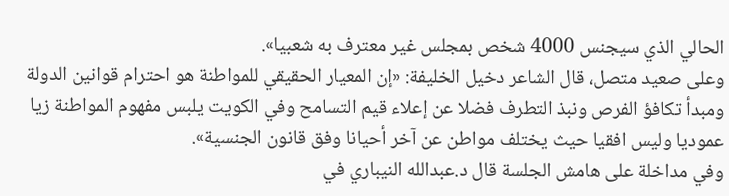الحالي الذي سيجنس 4000 شخص بمجلس غير معترف به شعبيا».
وعلى صعيد متصل، قال الشاعر دخيل الخليفة: «إن المعيار الحقيقي للمواطنة هو احترام قوانين الدولة ومبدأ تكافؤ الفرص ونبذ التطرف فضلا عن إعلاء قيم التسامح وفي الكويت يلبس مفهوم المواطنة زيا عموديا وليس افقيا حيث يختلف مواطن عن آخر أحيانا وفق قانون الجنسية».
وفي مداخلة على هامش الجلسة قال د.عبدالله النيباري في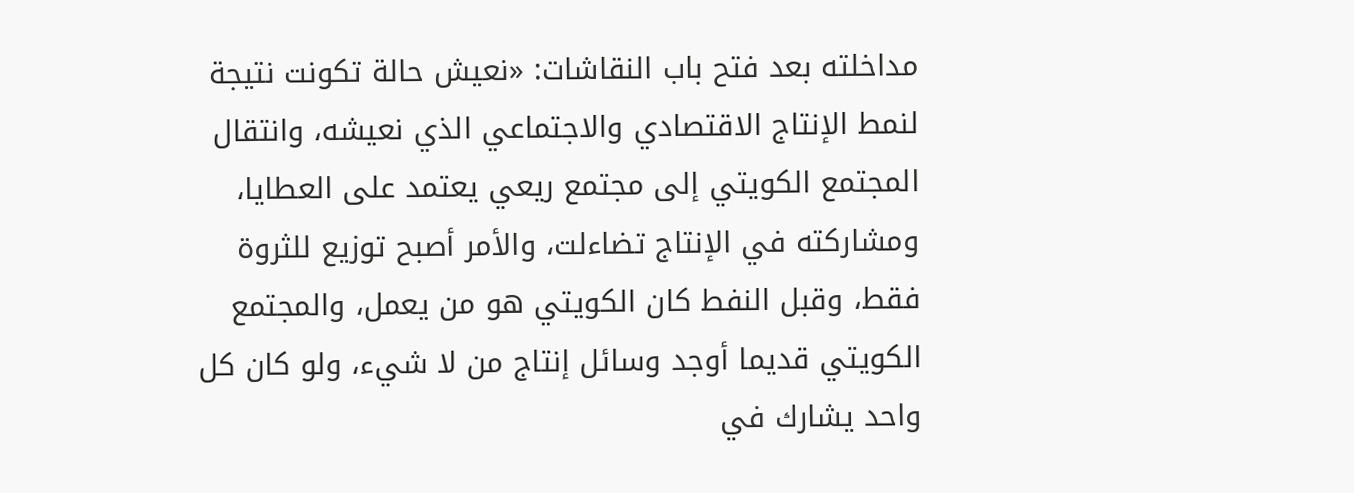مداخلته بعد فتح باب النقاشات: «نعيش حالة تكونت نتيجة لنمط الإنتاج الاقتصادي والاجتماعي الذي نعيشه، وانتقال المجتمع الكويتي إلى مجتمع ريعي يعتمد على العطايا، ومشاركته في الإنتاج تضاءلت، والأمر أصبح توزيع للثروة فقط، وقبل النفط كان الكويتي هو من يعمل، والمجتمع الكويتي قديما أوجد وسائل إنتاج من لا شيء، ولو كان كل واحد يشارك في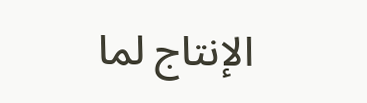الإنتاج لما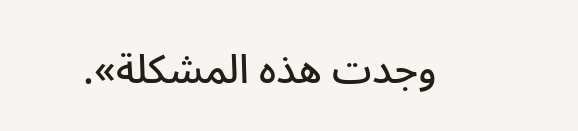وجدت هذه المشكلة».